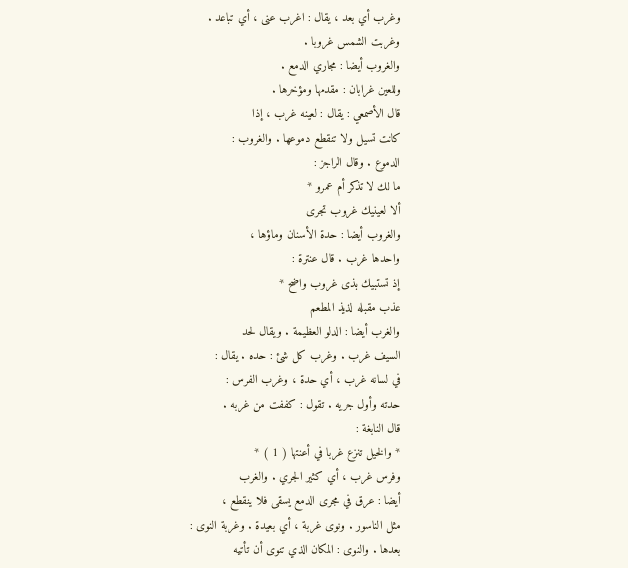وغرب أي بعد ، يقال : اغرب عنى ، أي تباعد .
وغربت الشمس غروبا .
والغروب أيضا : مجاري الدمع .
وللعين غرابان : مقدمها ومؤخرها .
قال الأصمعي : يقال : لعينه غرب ، إذا
كانت تسيل ولا تنقطع دموعها . والغروب :
الدموع . وقال الراجز :
ما لك لا تذكر أم عمرو *
ألا لعينيك غروب تجرى
والغروب أيضا : حدة الأسنان وماؤها ،
واحدها غرب . قال عنترة :
إذ تستبيك بذى غروب واضح *
عذب مقبله لذيذ المطعم
والغرب أيضا : الدلو العظيمة . ويقال لحد
السيف غرب . وغرب كل شئ : حده . يقال :
في لسانه غرب ، أي حدة ، وغرب الفرس :
حدته وأول جريه . تقول : كففت من غربه .
قال النابغة :
* والخيل تنزع غربا في أعنتها ( 1 ) *
وفرس غرب ، أي كثير الجري . والغرب
أيضا : عرق في مجرى الدمع يسقى فلا ينقطع ،
مثل الناسور . ونوى غربة ، أي بعيدة . وغربة النوى :
بعدها . والنوى : المكان الذي تنوى أن تأتيه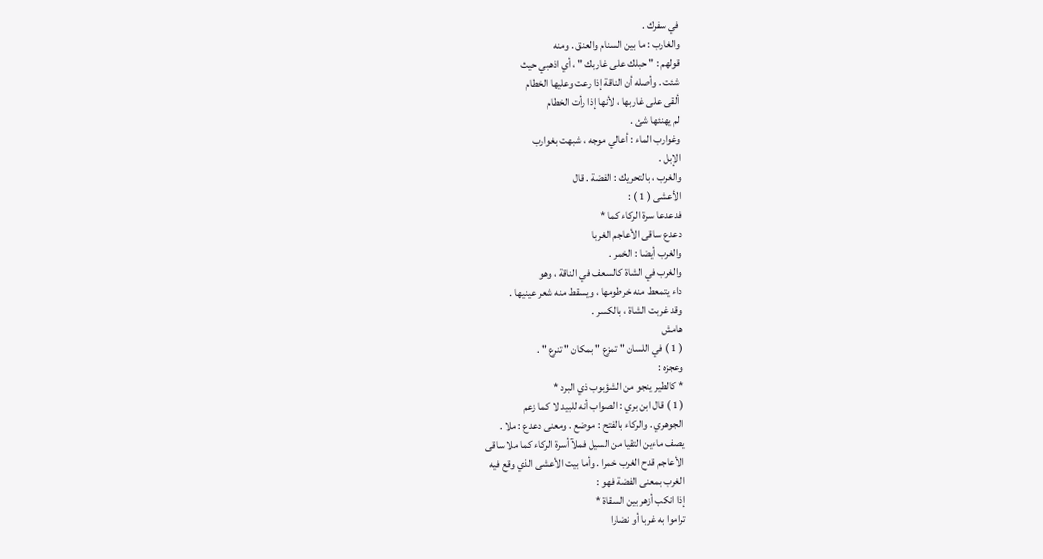في سفرك .
والغارب : ما بين السنام والعنق . ومنه
قولهم : " حبلك على غاربك " ، أي اذهبي حيث
شئت . وأصله أن الناقة إذا رعت وعليها الخطام
ألقى على غاربها ، لأنها إذا رأت الخطام
لم يهنئها شئ .
وغوارب الماء : أعالي موجه ، شبهت بغوارب
الإبل .
والغرب ، بالتحريك : الفضة . قال
الأعشى ( 1 ) :
فدعدعا سرة الركاء كما *
دعدع ساقى الأعاجم الغربا
والغرب أيضا : الخمر .
والغرب في الشاة كالسعف في الناقة ، وهو
داء يتمعط منه خرطومها ، ويسقط منه شعر عينيها .
وقد غربت الشاة ، بالكسر .
هامش
( 1 ) في اللسان " تمزع " بمكان " تنرع " .
وعجزه :
* كالطير ينجو من الشؤبوب ذي البرد *
( 1 ) قال ابن بري : الصواب أنه للبيد لا كما زعم
الجوهري . والركاء بالفتح : موضع . ومعنى دعدع : ملا .
يصف ماءين التقيا من السيل فملآ أسرة الركاء كما ملا ساقى
الأعاجم قدح الغرب خمرا . وأما بيت الأعشى الذي وقع فيه
الغرب بمعنى الفضة فهو :
إذا انكب أزهر بين السقاة *
تراموا به غربا أو نضارا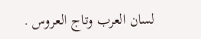لسان العرب وتاج العروس .